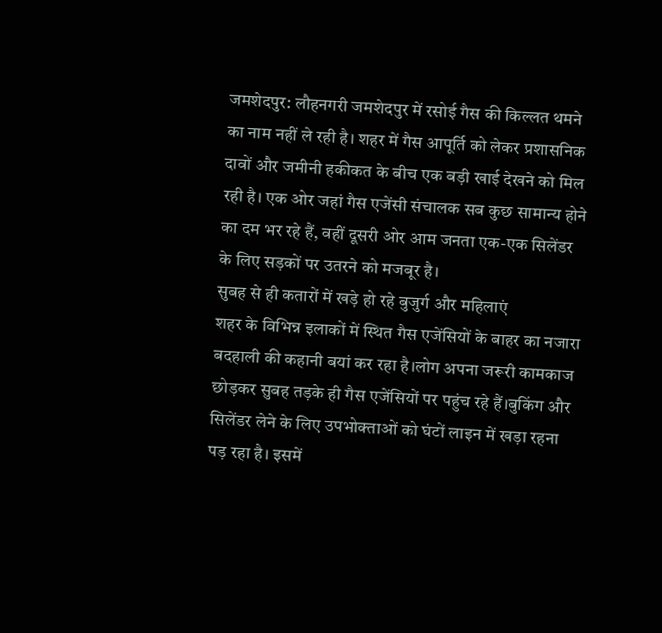जमशेदपुर: लौहनगरी जमशेदपुर में रसोई गैस की किल्लत थमने का नाम नहीं ले रही है। शहर में गैस आपूर्ति को लेकर प्रशासनिक दावों और जमीनी हकीकत के बीच एक बड़ी खाई देखने को मिल रही है। एक ओर जहां गैस एजेंसी संचालक सब कुछ सामान्य होने का दम भर रहे हैं, वहीं दूसरी ओर आम जनता एक-एक सिलेंडर के लिए सड़कों पर उतरने को मजबूर है।
सुबह से ही कतारों में खड़े हो रहे बुजुर्ग और महिलाएं
शहर के विभिन्न इलाकों में स्थित गैस एजेंसियों के बाहर का नजारा बदहाली की कहानी बयां कर रहा है।लोग अपना जरूरी कामकाज छोड़कर सुबह तड़के ही गैस एजेंसियों पर पहुंच रहे हैं।बुकिंग और सिलेंडर लेने के लिए उपभोक्ताओं को घंटों लाइन में खड़ा रहना पड़ रहा है। इसमें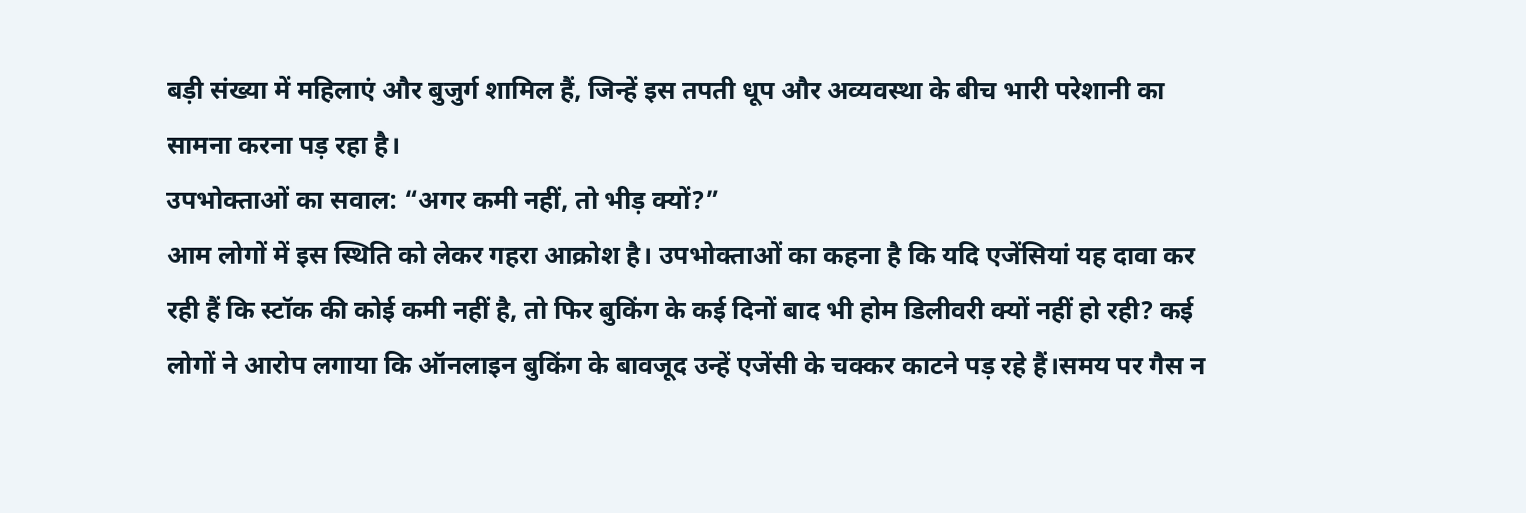बड़ी संख्या में महिलाएं और बुजुर्ग शामिल हैं, जिन्हें इस तपती धूप और अव्यवस्था के बीच भारी परेशानी का सामना करना पड़ रहा है।
उपभोक्ताओं का सवाल: “अगर कमी नहीं, तो भीड़ क्यों?”
आम लोगों में इस स्थिति को लेकर गहरा आक्रोश है। उपभोक्ताओं का कहना है कि यदि एजेंसियां यह दावा कर रही हैं कि स्टॉक की कोई कमी नहीं है, तो फिर बुकिंग के कई दिनों बाद भी होम डिलीवरी क्यों नहीं हो रही? कई लोगों ने आरोप लगाया कि ऑनलाइन बुकिंग के बावजूद उन्हें एजेंसी के चक्कर काटने पड़ रहे हैं।समय पर गैस न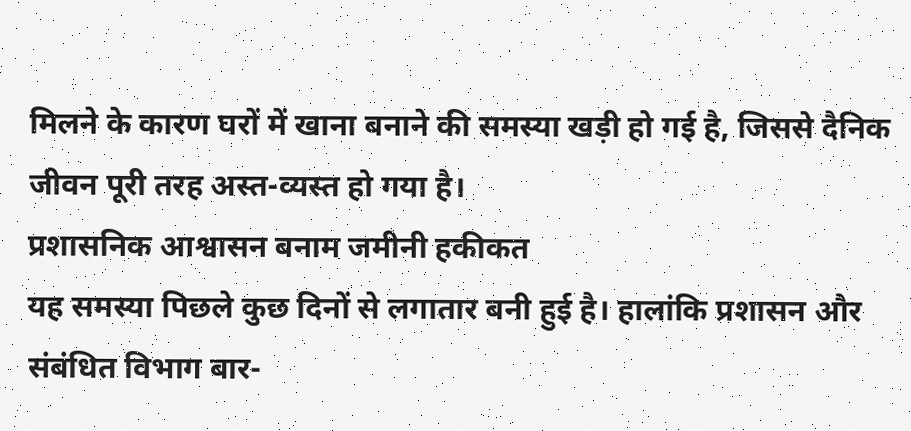मिलने के कारण घरों में खाना बनाने की समस्या खड़ी हो गई है, जिससे दैनिक जीवन पूरी तरह अस्त-व्यस्त हो गया है।
प्रशासनिक आश्वासन बनाम जमीनी हकीकत
यह समस्या पिछले कुछ दिनों से लगातार बनी हुई है। हालांकि प्रशासन और संबंधित विभाग बार-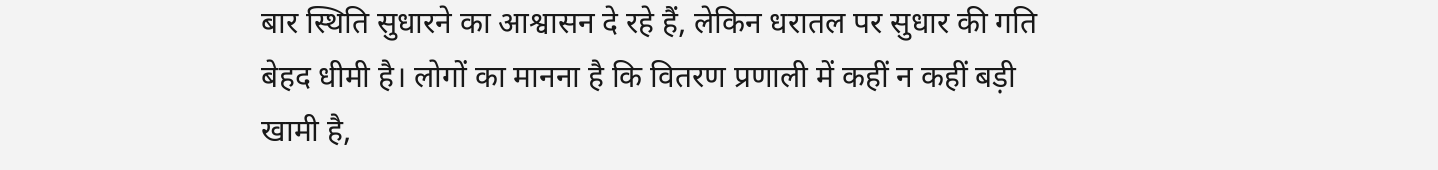बार स्थिति सुधारने का आश्वासन दे रहे हैं, लेकिन धरातल पर सुधार की गति बेहद धीमी है। लोगों का मानना है कि वितरण प्रणाली में कहीं न कहीं बड़ी खामी है,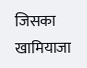जिसका खामियाजा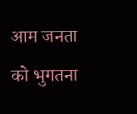आम जनता को भुगतना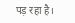पड़ रहा है।